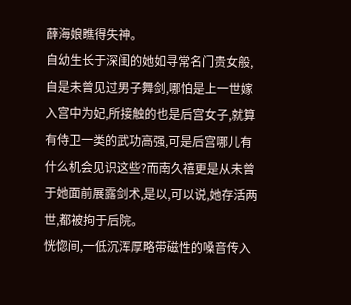薛海娘瞧得失神。
自幼生长于深闺的她如寻常名门贵女般,自是未曾见过男子舞剑,哪怕是上一世嫁入宫中为妃,所接触的也是后宫女子,就算有侍卫一类的武功高强,可是后宫哪儿有什么机会见识这些?而南久禧更是从未曾于她面前展露剑术,是以,可以说,她存活两世,都被拘于后院。
恍惚间,一低沉浑厚略带磁性的嗓音传入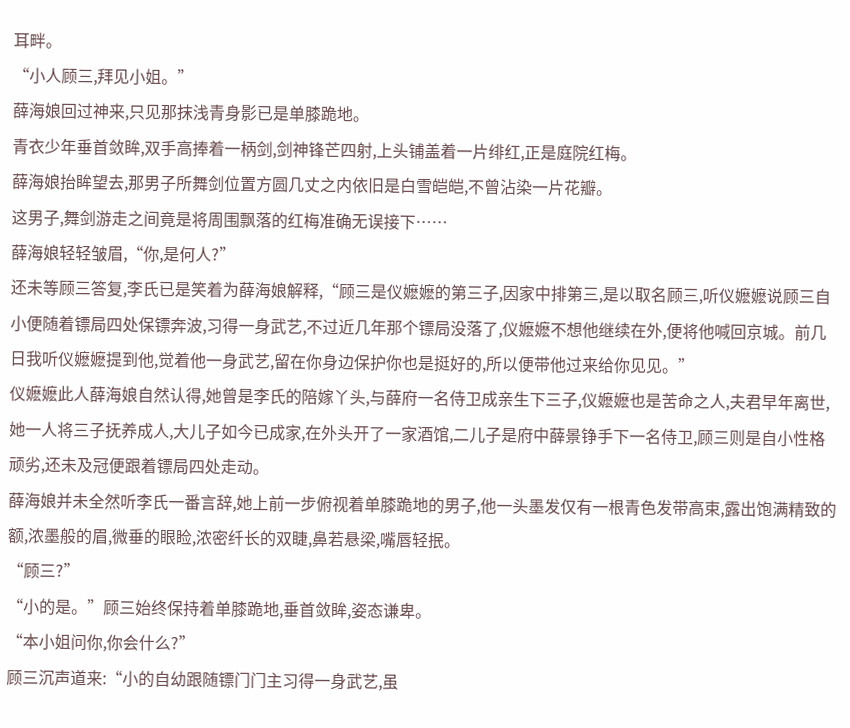耳畔。
“小人顾三,拜见小姐。”
薛海娘回过神来,只见那抹浅青身影已是单膝跪地。
青衣少年垂首敛眸,双手高捧着一柄剑,剑神锋芒四射,上头铺盖着一片绯红,正是庭院红梅。
薛海娘抬眸望去,那男子所舞剑位置方圆几丈之内依旧是白雪皑皑,不曾沾染一片花瓣。
这男子,舞剑游走之间竟是将周围飘落的红梅准确无误接下……
薛海娘轻轻皱眉,“你,是何人?”
还未等顾三答复,李氏已是笑着为薛海娘解释,“顾三是仪嬷嬷的第三子,因家中排第三,是以取名顾三,听仪嬷嬷说顾三自小便随着镖局四处保镖奔波,习得一身武艺,不过近几年那个镖局没落了,仪嬷嬷不想他继续在外,便将他喊回京城。前几日我听仪嬷嬷提到他,觉着他一身武艺,留在你身边保护你也是挺好的,所以便带他过来给你见见。”
仪嬷嬷此人薛海娘自然认得,她曾是李氏的陪嫁丫头,与薛府一名侍卫成亲生下三子,仪嬷嬷也是苦命之人,夫君早年离世,她一人将三子抚养成人,大儿子如今已成家,在外头开了一家酒馆,二儿子是府中薛景铮手下一名侍卫,顾三则是自小性格顽劣,还未及冠便跟着镖局四处走动。
薛海娘并未全然听李氏一番言辞,她上前一步俯视着单膝跪地的男子,他一头墨发仅有一根青色发带高束,露出饱满精致的额,浓墨般的眉,微垂的眼睑,浓密纤长的双睫,鼻若悬梁,嘴唇轻抿。
“顾三?”
“小的是。”顾三始终保持着单膝跪地,垂首敛眸,姿态谦卑。
“本小姐问你,你会什么?”
顾三沉声道来:“小的自幼跟随镖门门主习得一身武艺,虽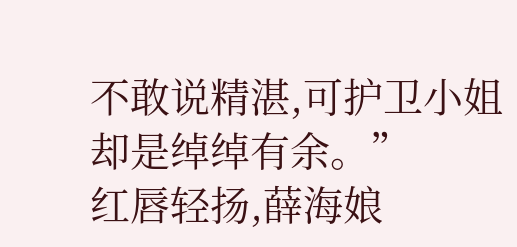不敢说精湛,可护卫小姐却是绰绰有余。”
红唇轻扬,薛海娘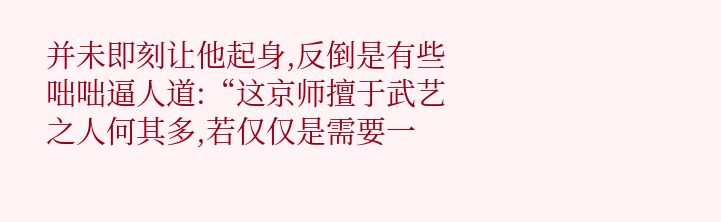并未即刻让他起身,反倒是有些咄咄逼人道:“这京师擅于武艺之人何其多,若仅仅是需要一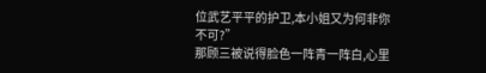位武艺平平的护卫,本小姐又为何非你不可?”
那顾三被说得脸色一阵青一阵白,心里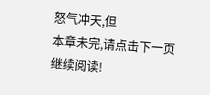怒气冲天,但
本章未完,请点击下一页继续阅读!